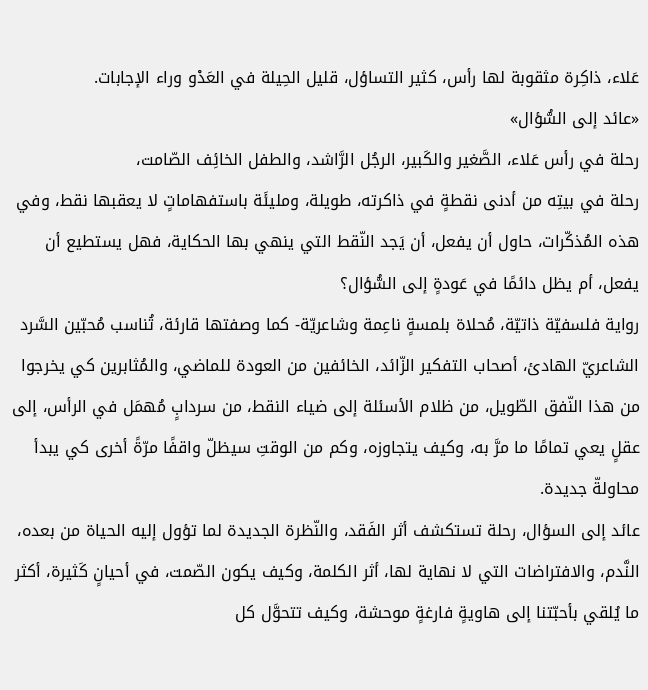عَلاء، ذاكِرة مثقوبة لها رأس، كثير التساؤل، قليل الحِيلة في العَدْو وراء الإجابات.
«عائد إلى السُّؤال»
رحلة في رأس عَلاء، الصَّغير والكَبير، الرجُل الرَّاشد، والطفل الخائِف الصّامت،
رحلة في بيتِه من أدنى نقطةٍ في ذاكرته، طويلة، ومليئَة باستفهاماتٍ لا يعقبها نقط، وفي هذه المُذكّرات، حاول أن يفعل، أن يَجد النّقط التي ينهي بها الحكاية، فهل يستطيع أن يفعل، أم يظل دائمًا في عَودةٍ إلى السُّؤال؟
رواية فلسفيّة ذاتيّة، مُحلاة بلمسةٍ ناعِمة وشاعريّة- كما وصفتها قارئة، تُناسب مُحبّين السَّرد الشاعريّ الهادئ، أصحاب التفكير الزّائد، الخائفين من العودة للماضي، والمُثابرين كي يخرجوا من هذا النّفق الطّويل، من ظلام الأسئلة إلى ضياء النقط، من سردابٍ مُهمَل في الرأس، إلى عقلٍ يعي تمامًا ما مرَّ به، وكيف يتجاوزه، وكم من الوقتِ سيظلّ واقفًا مرّةً أخرى كي يبدأ محاولةّ جديدة.
عائد إلى السؤال، رحلة تستكشف أثر الفَقد، والنّظرة الجديدة لما تؤول إليه الحياة من بعده، النَّدم، والافتراضات التي لا نهاية لها، أثر الكلمة، وكيف يكون الصّمت، في أحيانٍ كَثيرة، أكثر ما يُلقي بأحبّتنا إلى هاويةٍ فارغةٍ موحشة، وكيف تتحوَّل كل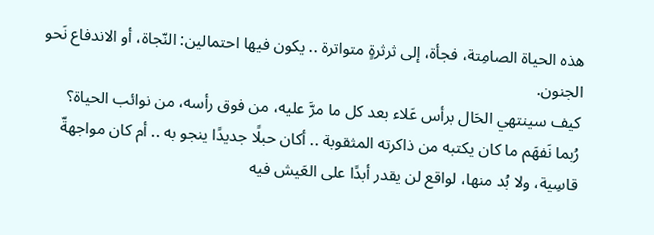هذه الحياة الصامِتة، فجأة، إلى ثرثرةٍ متواترة .. يكون فيها احتمالين: النّجاة، أو الاندفاع نَحو الجنون.
كيف سينتهي الحَال برأس عَلاء بعد كل ما مرَّ عليه، من فوق رأسه، من نوائب الحياة؟
رُبما نَفهَم ما كان يكتبه من ذاكرته المثقوبة .. أكان حبلًا جديدًا ينجو به .. أم كان مواجهةّ قاسِية، ولا بُد منها، لواقع لن يقدر أبدًا على العَيش فيه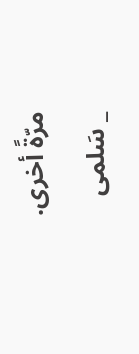مرّةً أخرى.
_ سَلمى